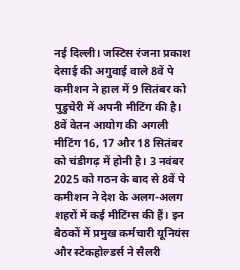नई दिल्ली। जस्टिस रंजना प्रकाश देसाई की अगुवाई वाले 8वें पे कमीशन ने हाल में 9 सितंबर को पुडुचेरी में अपनी मीटिंग की है। 8वें वेतन आयोग की अगली मीटिंग 16, 17 और 18 सितंबर को चंडीगढ़ में होनी है। 3 नवंबर 2025 को गठन के बाद से 8वें पे कमीशन ने देश के अलग-अलग शहरों में कई मीटिंग्स की हैं। इन बैठकों में प्रमुख कर्मचारी यूनियंस और स्टेकहोल्डर्स ने सैलरी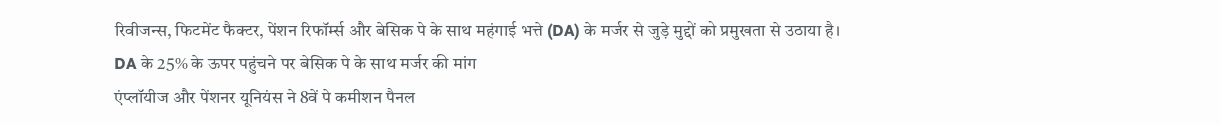रिवीजन्स, फिटमेंट फैक्टर, पेंशन रिफॉर्म्स और बेसिक पे के साथ महंगाई भत्ते (DA) के मर्जर से जुड़े मुद्दों को प्रमुखता से उठाया है।
DA के 25% के ऊपर पहुंचने पर बेसिक पे के साथ मर्जर की मांग
एंप्लॉयीज और पेंशनर यूनियंस ने 8वें पे कमीशन पैनल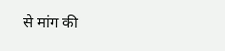से मांग की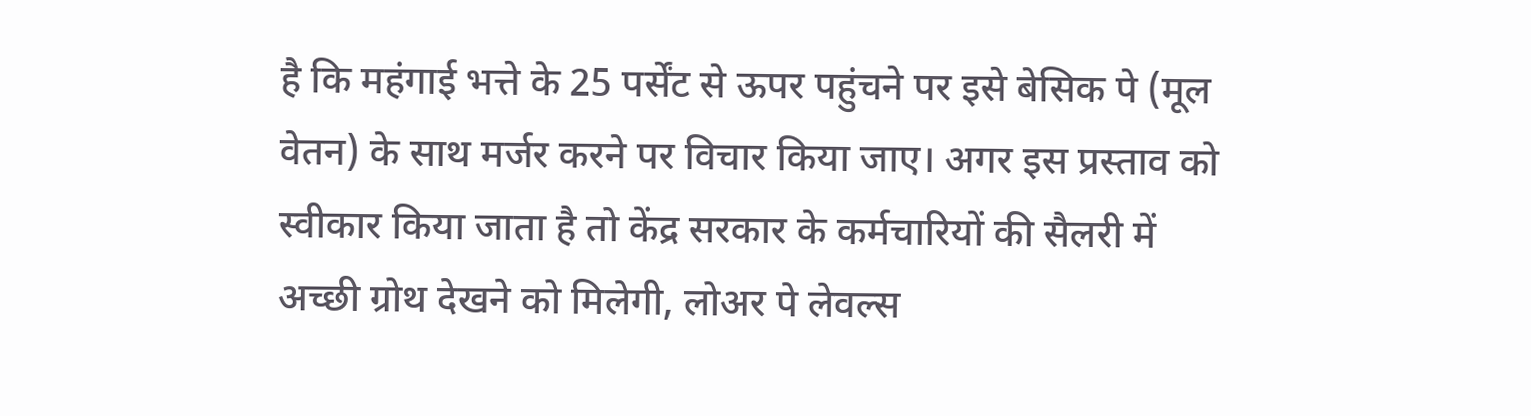है कि महंगाई भत्ते के 25 पर्सेंट से ऊपर पहुंचने पर इसे बेसिक पे (मूल वेतन) के साथ मर्जर करने पर विचार किया जाए। अगर इस प्रस्ताव को स्वीकार किया जाता है तो केंद्र सरकार के कर्मचारियों की सैलरी में अच्छी ग्रोथ देखने को मिलेगी, लोअर पे लेवल्स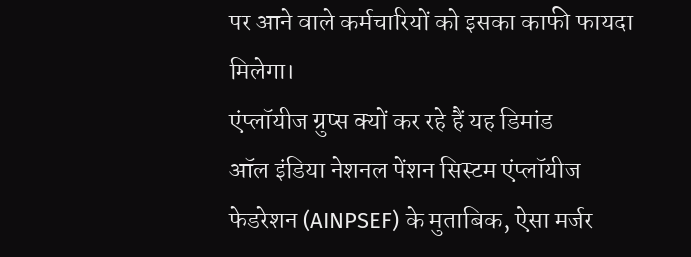पर आने वाले कर्मचारियों को इसका काफी फायदा मिलेगा।
एंप्लॉयीज ग्रुप्स क्यों कर रहे हैं यह डिमांड
ऑल इंडिया नेशनल पेंशन सिस्टम एंप्लॉयीज फेडरेशन (AINPSEF) के मुताबिक, ऐसा मर्जर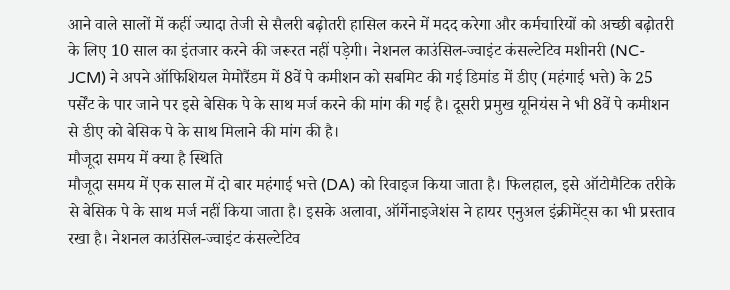आने वाले सालों में कहीं ज्यादा तेजी से सैलरी बढ़ोतरी हासिल करने में मदद करेगा और कर्मचारियों को अच्छी बढ़ोतरी के लिए 10 साल का इंतजार करने की जरूरत नहीं पड़ेगी। नेशनल काउंसिल-ज्वाइंट कंसल्टेटिव मशीनरी (NC-JCM) ने अपने ऑफिशियल मेमोरैंडम में 8वें पे कमीशन को सबमिट की गई डिमांड में डीए (महंगाई भत्ते) के 25 पर्सेंट के पार जाने पर इसे बेसिक पे के साथ मर्ज करने की मांग की गई है। दूसरी प्रमुख यूनियंस ने भी 8वें पे कमीशन से डीए को बेसिक पे के साथ मिलाने की मांग की है।
मौजूदा समय में क्या है स्थिति
मौजूदा समय में एक साल में दो बार महंगाई भत्ते (DA) को रिवाइज किया जाता है। फिलहाल, इसे ऑटोमैटिक तरीके से बेसिक पे के साथ मर्ज नहीं किया जाता है। इसके अलावा, ऑर्गेनाइजेशंस ने हायर एनुअल इंक्रीमेंट्स का भी प्रस्ताव रखा है। नेशनल काउंसिल-ज्वाइंट कंसल्टेटिव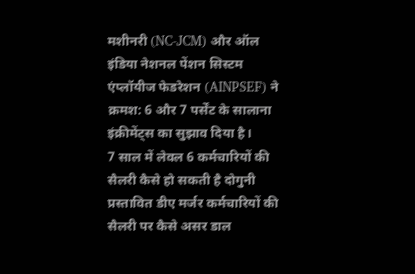मशीनरी (NC-JCM) और ऑल इंडिया नेशनल पेंशन सिस्टम एंप्लॉयीज फेडरेशन (AINPSEF) ने क्रमश: 6 और 7 पर्सेंट के सालाना इंक्रीमेंट्स का सुझाव दिया है।
7 साल में लेवल 6 कर्मचारियों की सैलरी कैसे हो सकती है दोगुनी
प्रस्तावित डीए मर्जर कर्मचारियों की सैलरी पर कैसे असर डाल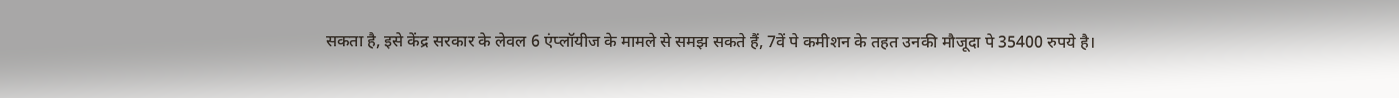सकता है, इसे केंद्र सरकार के लेवल 6 एंप्लॉयीज के मामले से समझ सकते हैं, 7वें पे कमीशन के तहत उनकी मौजूदा पे 35400 रुपये है।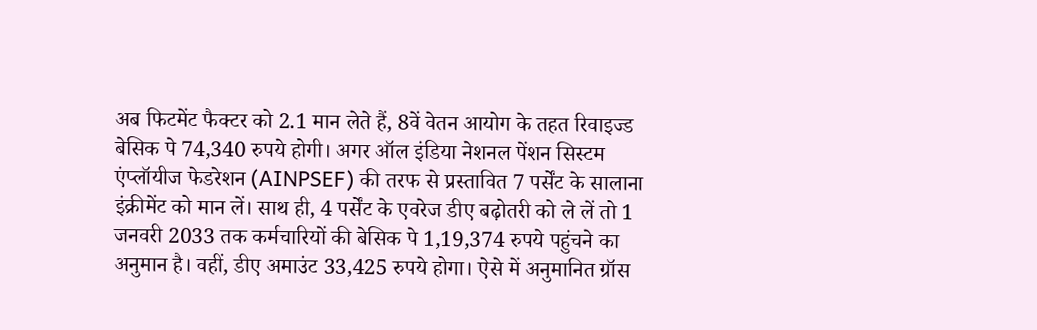अब फिटमेंट फैक्टर को 2.1 मान लेते हैं, 8वें वेतन आयोग के तहत रिवाइज्ड बेसिक पे 74,340 रुपये होगी। अगर ऑल इंडिया नेशनल पेंशन सिस्टम एंप्लॉयीज फेडरेशन (AINPSEF) की तरफ से प्रस्तावित 7 पर्सेंट के सालाना इंक्रीमेंट को मान लें। साथ ही, 4 पर्सेंट के एवरेज डीए बढ़ोतरी को ले लें तो 1 जनवरी 2033 तक कर्मचारियों की बेसिक पे 1,19,374 रुपये पहुंचने का अनुमान है। वहीं, डीए अमाउंट 33,425 रुपये होगा। ऐसे में अनुमानित ग्रॉस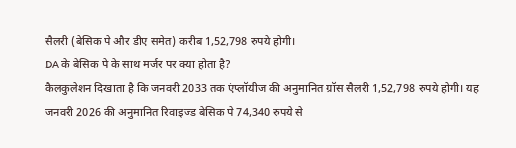सैलरी (बेसिक पे और डीए समेत) करीब 1,52,798 रुपये होगी।
DA के बेसिक पे के साथ मर्जर पर क्या होता है?
कैलकुलेशन दिखाता है कि जनवरी 2033 तक एंप्लॉयीज की अनुमानित ग्रॉस सैलरी 1,52,798 रुपये होगी। यह जनवरी 2026 की अनुमानित रिवाइज्ड बेसिक पे 74,340 रुपये से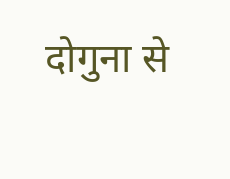दोगुना से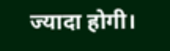ज्यादा होगी।